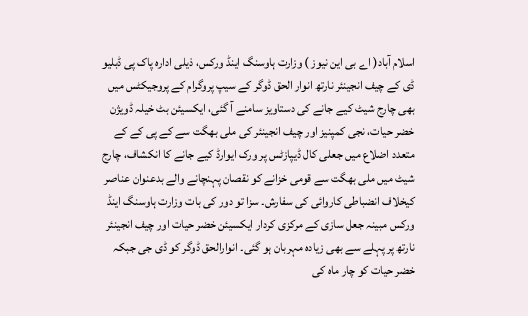اسلام آباد( اے بی این نیوز ) وزارت ہاوسنگ اینڈ ورکس، ذیلی ادارہ پاک پی ڈبلیو ڈی کے چیف انجینئر نارتھ انوار الحق ڈوگر کے سیپ پروگرام کے پروجیکٹس میں بھی چارج شیٹ کیے جانے کی دستاویز سامنے آ گئی، ایکسیئن بٹ خیلہ ڈویژن خضر حیات، نجی کمپنیز اور چیف انجینئر کی ملی بھگت سے کے پی کے کے متعدد اضلاع میں جعلی کال ڈیپازٹس پر ورک ایوارڈ کیے جانے کا انکشاف، چارج شیٹ میں ملی بھگت سے قومی خزانے کو نقصان پہنچانے والے بدعنوان عناصر کیخلاف انضباطی کاروائی کی سفارش۔ سزا تو دور کی بات وزارت ہاوسنگ اینڈ ورکس مبینہ جعل سازی کے مرکزی کردار ایکسیئن خضر حیات اور چیف انجینئر نارتھ پر پہلے سے بھی زیادہ مہربان ہو گئی۔ انوارالحق ڈوگر کو ڈی جی جبکہ خضر حیات کو چار ماہ کی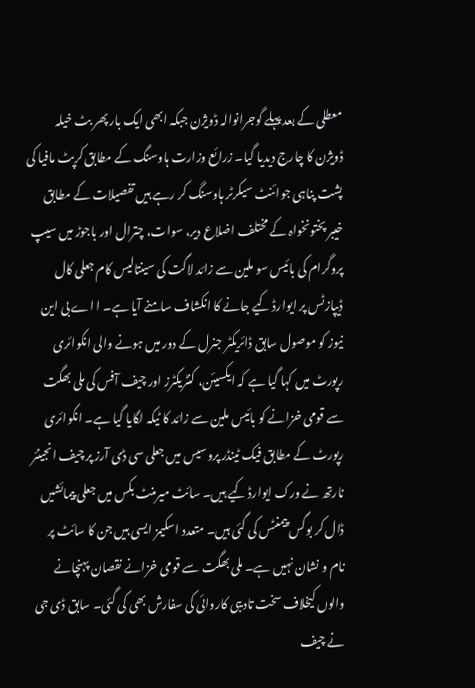معطلی کے بعد پہلے گوجرانوالہ ڈویژن جبکہ ابھی ایک بار پھر بٹ خیلہ ڈویژن کا چارج دیدیا گیا۔ زرائع وزارت ہاوسنگ کے مطابق کرپٹ مافیا کی پشت پناہی جوائنٹ سیکرٹر ہاوسنگ کر رہے ہیں تفصیلات کے مطابق خیبر پختونخواہ کے مختلف اضلاع دیر، سوات، چترال اور باجوڑ میں سیپ پروگرام کی بائیس سو ملین سے زائد لاگت کی سینتالیس کام جعلی کال ڈیپازٹس پر ایوارڈ کیے جانے کا انکشاف سامنے آیا ہے۔ ا اے بی این نیوز کو موصول سابق ڈائریکٹر جنرل کے دور میں ہونے والی انکوائری رپورٹ میں کہا گیا ہے کہ ایکسیئن، کنٹریکٹرز اور چیف آفس کی ملی بھگت سے قومی خزانے کو بائیس ملین سے زائد کا ٹیکہ لگایا گیا ہے۔ انکوائری رپورٹ کے مطابق فیک ٹینڈر پروسیس میں جعلی سی ڈی آرز پر چیف انجینئر نارتھ نے ورک ایوارڈ کیے ہیں۔ سائٹ میرمنٹ بکس میں جعلی پیمائشیں ڈال کر بوگس پیمنٹس کی گئی ہیں۔ متعدد اسکیمز ایسی ہیں جن کا سائٹ پر نام و نشان نہیں ہے۔ ملی بھگت سے قومی خزانے نقصان پہنچانے والوں کیخلاف سخت تادیبی کاروائی کی سفارش بھی کی گئی۔ سابق ڈی جی نے چیف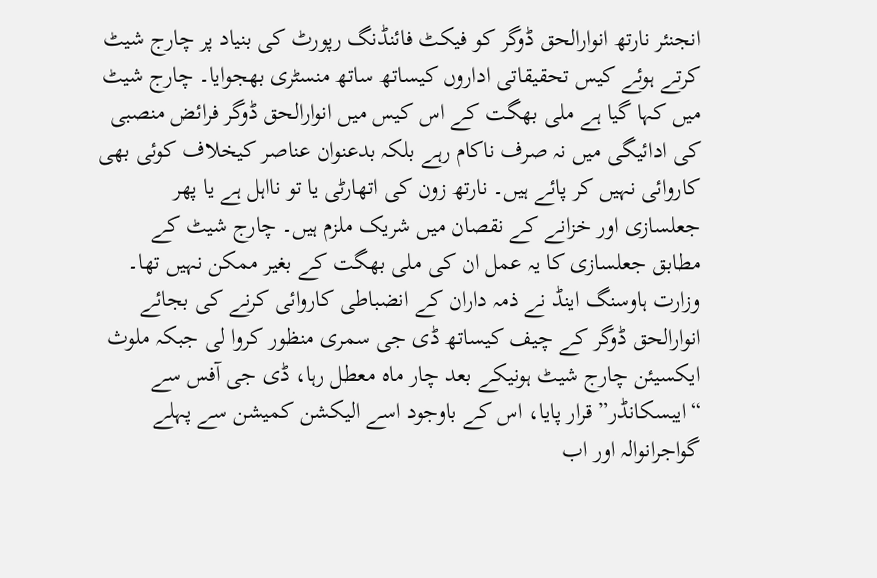انجنئر نارتھ انوارالحق ڈوگر کو فیکٹ فائنڈنگ رپورٹ کی بنیاد پر چارج شیٹ کرتے ہوئے کیس تحقیقاتی اداروں کیساتھ ساتھ منسٹری بھجوایا۔ چارج شیٹ میں کہا گیا ہے ملی بھگت کے اس کیس میں انوارالحق ڈوگر فرائض منصبی کی ادائیگی میں نہ صرف ناکام رہے بلکہ بدعنوان عناصر کیخلاف کوئی بھی کاروائی نہیں کر پائے ہیں۔ نارتھ زون کی اتھارٹی یا تو نااہل ہے یا پھر جعلسازی اور خزانے کے نقصان میں شریک ملزم ہیں۔ چارج شیٹ کے مطابق جعلسازی کا یہ عمل ان کی ملی بھگت کے بغیر ممکن نہیں تھا۔ وزارت ہاوسنگ اینڈ نے ذمہ داران کے انضباطی کاروائی کرنے کی بجائے انوارالحق ڈوگر کے چیف کیساتھ ڈی جی سمری منظور کروا لی جبکہ ملوث ایکسیئن چارج شیٹ ہونیکے بعد چار ماہ معطل رہا، ڈی جی آفس سے “ایبسکانڈر” قرار پایا، اس کے باوجود اسے الیکشن کمیشن سے پہلے گواجرانوالہ اور اب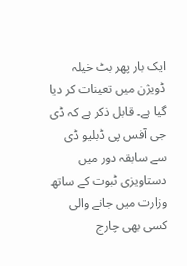ایک بار پھر بٹ خیلہ ڈویژن میں تعینات کر دیا گیا ہے۔ قابل ذکر ہے کہ ڈی جی آفس پی ڈبلیو ڈی سے سابقہ دور میں دستاویزی ٹبوت کے ساتھ وزارت میں جانے والی کسی بھی چارج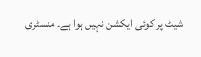شیٹ پر کوئی ایکشن نہیں ہوا ہے۔ منسٹری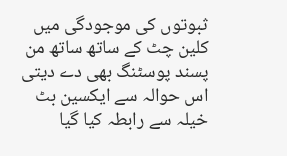ثبوتوں کی موجودگی میں کلین چٹ کے ساتھ ساتھ من پسند پوسٹنگ بھی دے دیتی اس حوالہ سے ایکسین بٹ خیلہ سے رابطہ کیا گیا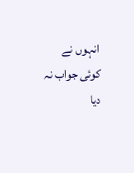انہوں نے کوئی جواب نہ دیا